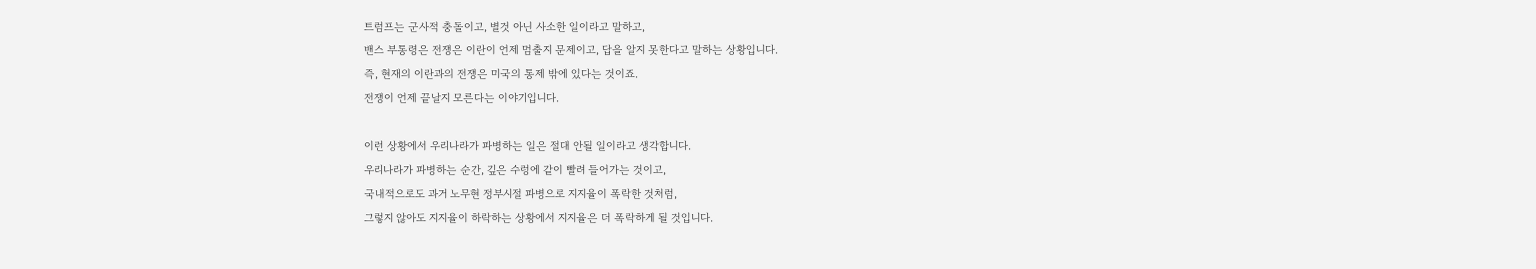트럼프는 군사적 충돌이고, 별것 아닌 사소한 일이라고 말하고,
밴스 부통령은 전쟁은 이란이 언제 멈출지 문제이고, 답을 알지 못한다고 말하는 상황입니다.
즉, 현재의 이란과의 전쟁은 미국의 통제 밖에 있다는 것이죠.
전쟁이 언제 끝날지 모른다는 이야기입니다.

이런 상황에서 우리나라가 파병하는 일은 절대 안될 일이라고 생각합니다.
우리나라가 파병하는 순간, 깊은 수렁에 같이 빨려 들어가는 것이고,
국내적으로도 과거 노무현 정부시절 파병으로 지지율이 폭락한 것처럼,
그렇지 않아도 지지율이 하락하는 상황에서 지지율은 더 폭락하게 될 것입니다.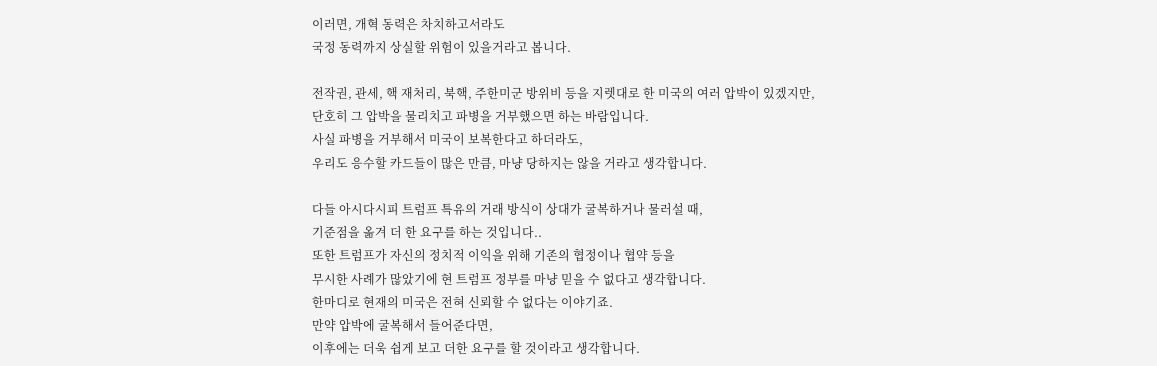이러면, 개혁 동력은 차치하고서라도
국정 동력까지 상실할 위험이 있을거라고 봅니다.

전작권, 관세, 핵 재처리, 북핵, 주한미군 방위비 등을 지렛대로 한 미국의 여러 압박이 있겠지만,
단호히 그 압박을 물리치고 파병을 거부했으면 하는 바람입니다.
사실 파병을 거부해서 미국이 보복한다고 하더라도,
우리도 응수할 카드들이 많은 만큼, 마냥 당하지는 않을 거라고 생각합니다.

다들 아시다시피 트럼프 특유의 거래 방식이 상대가 굴복하거나 물러설 때,
기준점을 옮겨 더 한 요구를 하는 것입니다..
또한 트럼프가 자신의 정치적 이익을 위해 기존의 협정이나 협약 등을
무시한 사례가 많았기에 현 트럼프 정부를 마냥 믿을 수 없다고 생각합니다.
한마디로 현재의 미국은 전혀 신뢰할 수 없다는 이야기죠.
만약 압박에 굴복해서 들어준다면,
이후에는 더욱 쉽게 보고 더한 요구를 할 것이라고 생각합니다.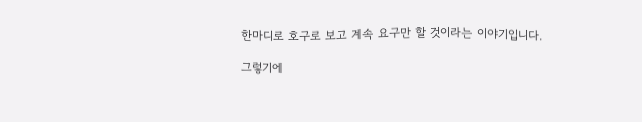한마디로 호구로 보고 계속 요구만 할 것이라는 이야기입니다.

그렇기에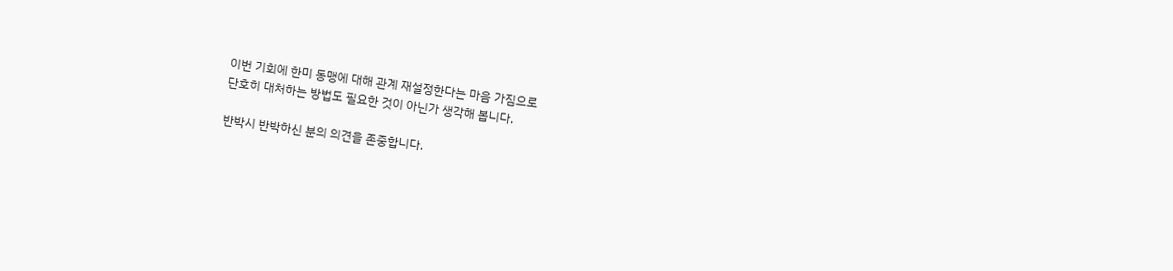이번 기회에 한미 동맹에 대해 관계 재설정한다는 마음 가짐으로
단호히 대처하는 방법도 필요한 것이 아닌가 생각해 봅니다.

반박시 반박하신 분의 의견을 존중합니다.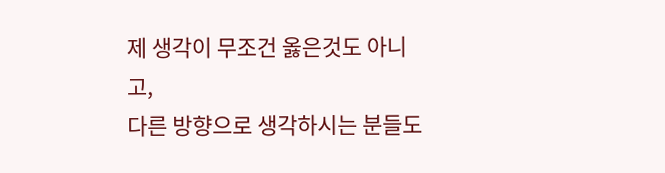제 생각이 무조건 옳은것도 아니고,
다른 방향으로 생각하시는 분들도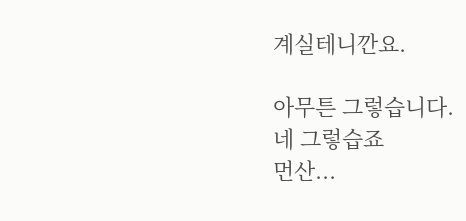계실테니깐요.

아무튼 그렇습니다.
네 그렇습죠
먼산...